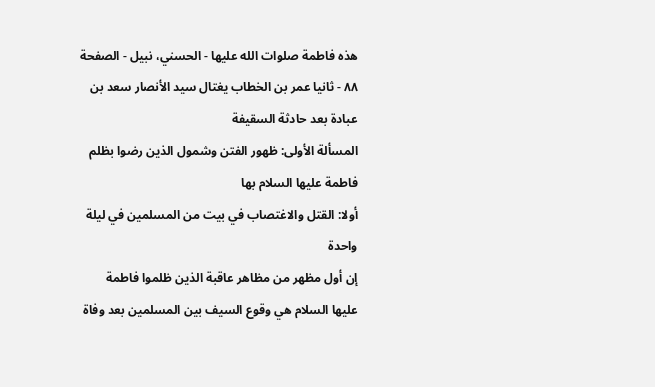هذه فاطمة صلوات الله عليها - الحسني، نبيل - الصفحة ٨٨ - ثانيا عمر بن الخطاب يغتال سيد الأنصار سعد بن عبادة بعد حادثة السقيفة
المسألة الأولى: ظهور الفتن وشمول الذين رضوا بظلم فاطمة عليها السلام بها
أولا: القتل والاغتصاب في بيت من المسلمين في ليلة واحدة
إن أول مظهر من مظاهر عاقبة الذين ظلموا فاطمة عليها السلام هي وقوع السيف بين المسلمين بعد وفاة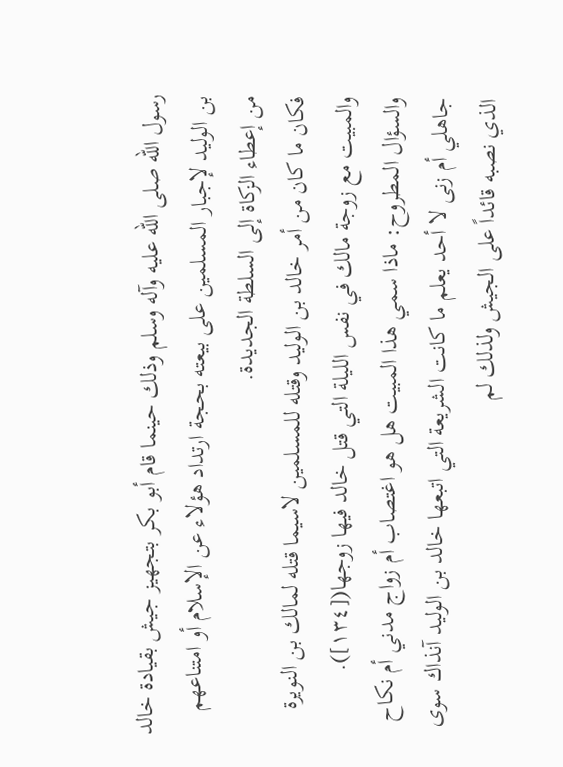رسول الله صلى الله عليه وآله وسلم وذلك حينما قام أبو بكر بتجهيز جيش بقيادة خالد بن الوليد لإجبار المسلمين على بيعته بحجة ارتداد هؤلاء عن الإسلام أو امتناعهم من إعطاء الزكاة إلى السلطة الجديدة.
فكان ما كان من أمر خالد بن الوليد وقتله للمسلمين لاسيما قتله لمالك بن النويرة والمبيت مع زوجة مالك في نفس الليلة التي قتل خالد فيها زوجها([١٣٤]).
والسؤال المطروح: ماذا سمي هذا المبيت هل هو اغتصاب أم زواج مدني أم نكاح جاهلي أم زنى لا أحد يعلم ما كانت الشريعة التي اتبعها خالد بن الوليد آنذاك سوى الذي نصبه قائداً على الجيش ولذلك لم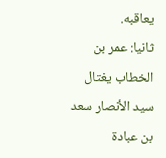يعاقبه.
ثانيا: عمر بن الخطاب يغتال سيد الأنصار سعد بن عبادة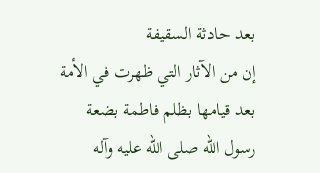بعد حادثة السقيفة
إن من الآثار التي ظهرت في الأمة بعد قيامها بظلم فاطمة بضعة رسول الله صلى الله عليه وآله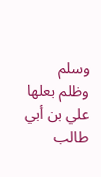وسلم وظلم بعلها علي بن أبي طالب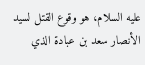عليه السلام، هو وقوع القتل لسيد الأنصار سعد بن عبادة الذي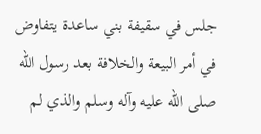جلس في سقيفة بني ساعدة يتفاوض في أمر البيعة والخلافة بعد رسول الله صلى الله عليه وآله وسلم والذي لم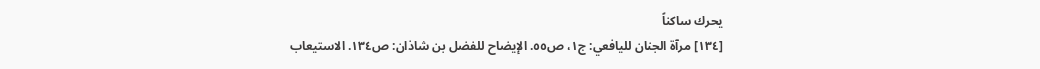يحرك ساكناً
[١٣٤] مرآة الجنان لليافعي: ج١، ص٥٥. الإيضاح للفضل بن شاذان: ص١٣٤. الاستيعاب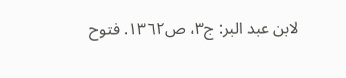لابن عبد البر: ج٣، ص١٣٦٢. فتوح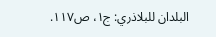البلدان للبلاذري: ج١، ص١١٧.